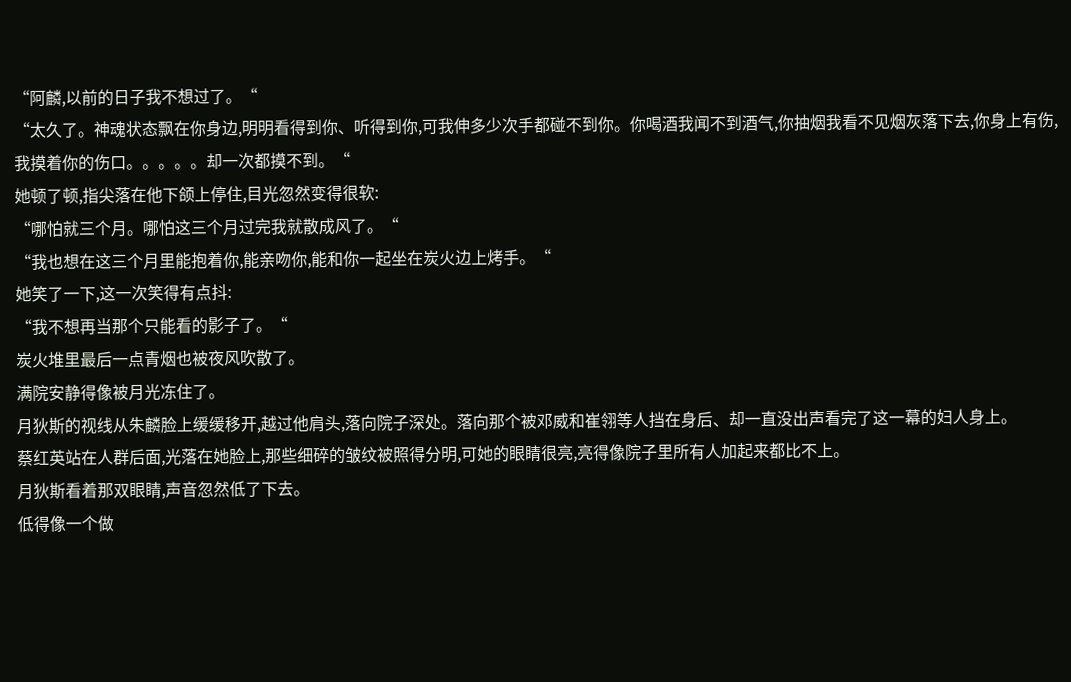“阿麟,以前的日子我不想过了。“
“太久了。神魂状态飘在你身边,明明看得到你、听得到你,可我伸多少次手都碰不到你。你喝酒我闻不到酒气,你抽烟我看不见烟灰落下去,你身上有伤,我摸着你的伤口。。。。。却一次都摸不到。“
她顿了顿,指尖落在他下颌上停住,目光忽然变得很软:
“哪怕就三个月。哪怕这三个月过完我就散成风了。“
“我也想在这三个月里能抱着你,能亲吻你,能和你一起坐在炭火边上烤手。“
她笑了一下,这一次笑得有点抖:
“我不想再当那个只能看的影子了。“
炭火堆里最后一点青烟也被夜风吹散了。
满院安静得像被月光冻住了。
月狄斯的视线从朱麟脸上缓缓移开,越过他肩头,落向院子深处。落向那个被邓威和崔翎等人挡在身后、却一直没出声看完了这一幕的妇人身上。
蔡红英站在人群后面,光落在她脸上,那些细碎的皱纹被照得分明,可她的眼睛很亮,亮得像院子里所有人加起来都比不上。
月狄斯看着那双眼睛,声音忽然低了下去。
低得像一个做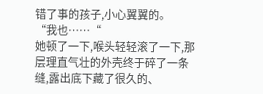错了事的孩子,小心翼翼的。
“我也……“
她顿了一下,喉头轻轻滚了一下,那层理直气壮的外壳终于碎了一条缝,露出底下藏了很久的、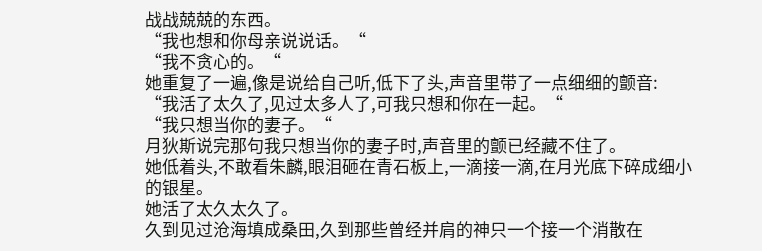战战兢兢的东西。
“我也想和你母亲说说话。“
“我不贪心的。“
她重复了一遍,像是说给自己听,低下了头,声音里带了一点细细的颤音:
“我活了太久了,见过太多人了,可我只想和你在一起。“
“我只想当你的妻子。“
月狄斯说完那句我只想当你的妻子时,声音里的颤已经藏不住了。
她低着头,不敢看朱麟,眼泪砸在青石板上,一滴接一滴,在月光底下碎成细小的银星。
她活了太久太久了。
久到见过沧海填成桑田,久到那些曾经并肩的神只一个接一个消散在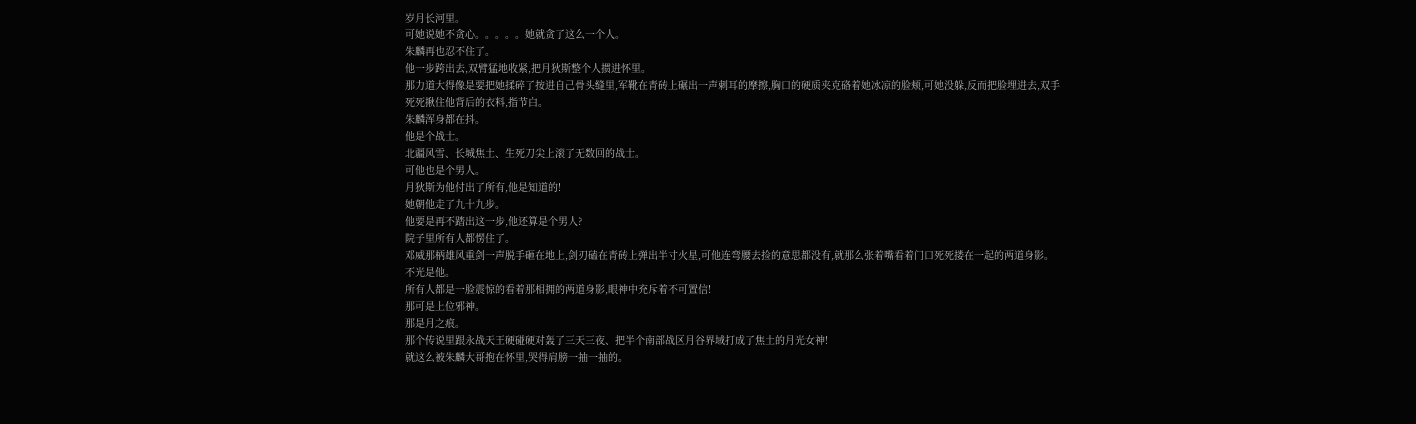岁月长河里。
可她说她不贪心。。。。。她就贪了这么一个人。
朱麟再也忍不住了。
他一步跨出去,双臂猛地收紧,把月狄斯整个人掼进怀里。
那力道大得像是要把她揉碎了按进自己骨头缝里,军靴在青砖上碾出一声刺耳的摩擦,胸口的硬质夹克硌着她冰凉的脸颊,可她没躲,反而把脸埋进去,双手死死揪住他背后的衣料,指节白。
朱麟浑身都在抖。
他是个战士。
北疆风雪、长城焦土、生死刀尖上滚了无数回的战士。
可他也是个男人。
月狄斯为他付出了所有,他是知道的!
她朝他走了九十九步。
他要是再不踏出这一步,他还算是个男人?
院子里所有人都愣住了。
邓威那柄雄风重剑一声脱手砸在地上,剑刃磕在青砖上弹出半寸火星,可他连弯腰去捡的意思都没有,就那么张着嘴看着门口死死搂在一起的两道身影。
不光是他。
所有人都是一脸震惊的看着那相拥的两道身影,眼神中充斥着不可置信!
那可是上位邪神。
那是月之痕。
那个传说里跟永战天王硬碰硬对轰了三天三夜、把半个南部战区月谷界域打成了焦土的月光女神!
就这么被朱麟大哥抱在怀里,哭得肩膀一抽一抽的。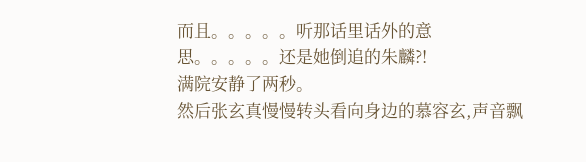而且。。。。。听那话里话外的意思。。。。。还是她倒追的朱麟?!
满院安静了两秒。
然后张玄真慢慢转头看向身边的慕容玄,声音飘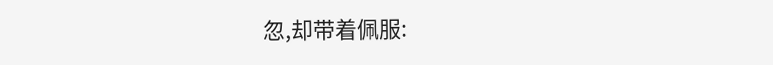忽,却带着佩服: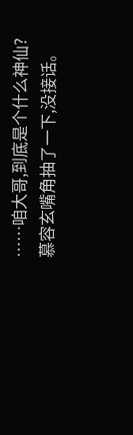……咱大哥,到底是个什么神仙?
慕容玄嘴角抽了一下,没接话。